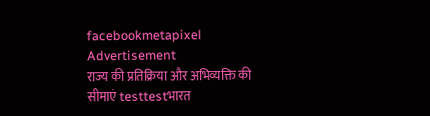facebookmetapixel
Advertisement
राज्य की प्रतिक्रिया और अभिव्यक्ति की सीमाएं testtestभारत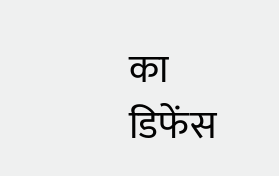का डिफेंस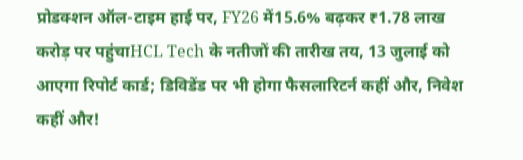प्रोडक्शन ऑल-टाइम हाई पर, FY26 में15.6% बढ़कर ₹1.78 लाख करोड़ पर पहुंचाHCL Tech के नतीजों की तारीख तय, 13 जुलाई को आएगा रिपोर्ट कार्ड; डिविडेंड पर भी होगा फैसलारिटर्न कहीं और, निवेश कहीं और!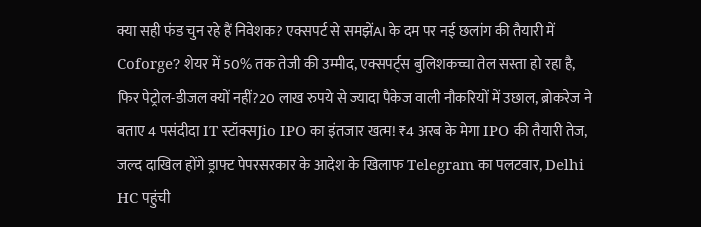क्या सही फंड चुन रहे हैं निवेशक? एक्सपर्ट से समझेंAI के दम पर नई छलांग की तैयारी में Coforge? शेयर में 50% तक तेजी की उम्मीद, एक्सपर्ट्स बुलिशकच्चा तेल सस्ता हो रहा है, फिर पेट्रोल-डीजल क्यों नहीं?20 लाख रुपये से ज्यादा पैकेज वाली नौकरियों में उछाल, ब्रोकरेज ने बताए 4 पसंदीदा IT स्टॉक्सJio IPO का इंतजार खत्म! ₹4 अरब के मेगा IPO की तैयारी तेज, जल्द दाखिल होंगे ड्राफ्ट पेपरसरकार के आदेश के खिलाफ Telegram का पलटवार, Delhi HC पहुंची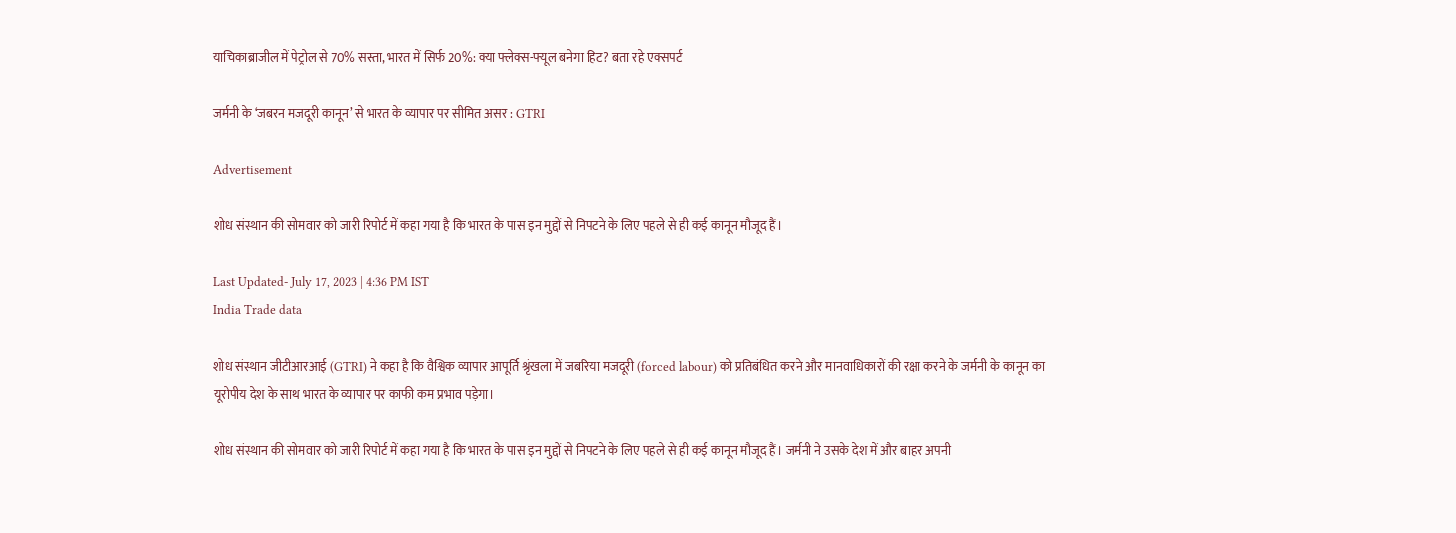याचिकाब्राजील में पेट्रोल से 70% सस्ता, भारत में सिर्फ 20%: क्या फ्लेक्स-फ्यूल बनेगा हिट? बता रहे एक्सपर्ट

जर्मनी के ‘जबरन मजदूरी कानून’ से भारत के व्यापार पर सीमित असर : GTRI

Advertisement

शोध संस्थान की सोमवार को जारी रिपोर्ट में कहा गया है कि भारत के पास इन मुद्दों से निपटने के लिए पहले से ही कई कानून मौजूद हैं।

Last Updated- July 17, 2023 | 4:36 PM IST
India Trade data

शोध संस्थान जीटीआरआई (GTRI) ने कहा है कि वैश्विक व्यापार आपूर्ति श्रृंखला में जबरिया मजदूरी (forced labour) को प्रतिबंधित करने और मानवाधिकारों की रक्षा करने के जर्मनी के कानून का यूरोपीय देश के साथ भारत के व्यापार पर काफी कम प्रभाव पड़ेगा।

शोध संस्थान की सोमवार को जारी रिपोर्ट में कहा गया है कि भारत के पास इन मुद्दों से निपटने के लिए पहले से ही कई कानून मौजूद हैं। जर्मनी ने उसके देश में और बाहर अपनी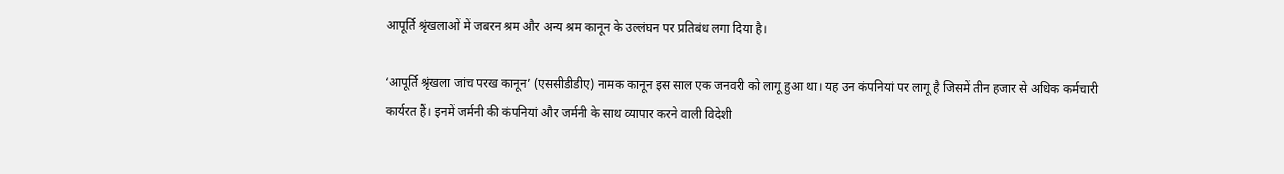आपूर्ति श्रृंखलाओं में जबरन श्रम और अन्य श्रम कानून के उल्लंघन पर प्रतिबंध लगा दिया है।

‘आपूर्ति श्रृंखला जांच परख कानून’ (एससीडीडीए) नामक कानून इस साल एक जनवरी को लागू हुआ था। यह उन कंपनियां पर लागू है जिसमें तीन हजार से अधिक कर्मचारी कार्यरत हैं। इनमें जर्मनी की कंपनियां और जर्मनी के साथ व्यापार करने वाली विदेशी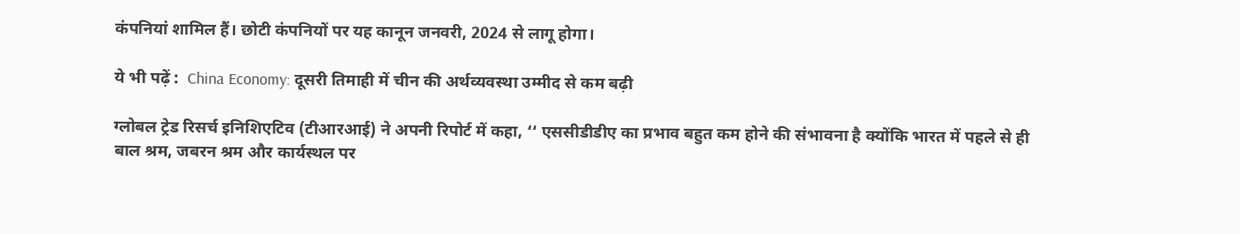कंपनियां शामिल हैं। छोटी कंपनियों पर यह कानून जनवरी, 2024 से लागू होगा।

ये भी पढ़ें :  China Economy: दूसरी तिमाही में चीन की अर्थव्यवस्था उम्मीद से कम बढ़ी

ग्लोबल ट्रेड रिसर्च इनिशिएटिव (टीआरआई) ने अपनी रिपोर्ट में कहा, ‘‘ एससीडीडीए का प्रभाव बहुत कम होने की संभावना है क्योंकि भारत में पहले से ही बाल श्रम, जबरन श्रम और कार्यस्थल पर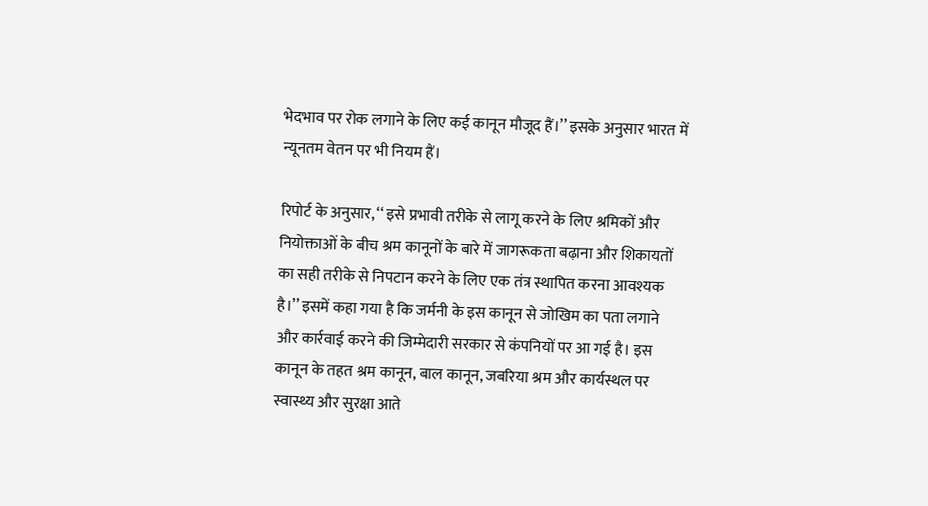भेदभाव पर रोक लगाने के लिए कई कानून मौजूद हैं।’’ इसके अनुसार भारत में न्यूनतम वेतन पर भी नियम हैं।

रिपोर्ट के अनुसार, ‘‘ इसे प्रभावी तरीके से लागू करने के लिए श्रमिकों और नियोक्ताओं के बीच श्रम कानूनों के बारे में जागरूकता बढ़ाना और शिकायतों का सही तरीके से निपटान करने के लिए एक तंत्र स्थापित करना आवश्यक है।’’ इसमें कहा गया है कि जर्मनी के इस कानून से जोखिम का पता लगाने और कार्रवाई करने की जिम्मेदारी सरकार से कंपनियों पर आ गई है। इस कानून के तहत श्रम कानून, बाल कानून, जबरिया श्रम और कार्यस्थल पर स्वास्थ्य और सुरक्षा आते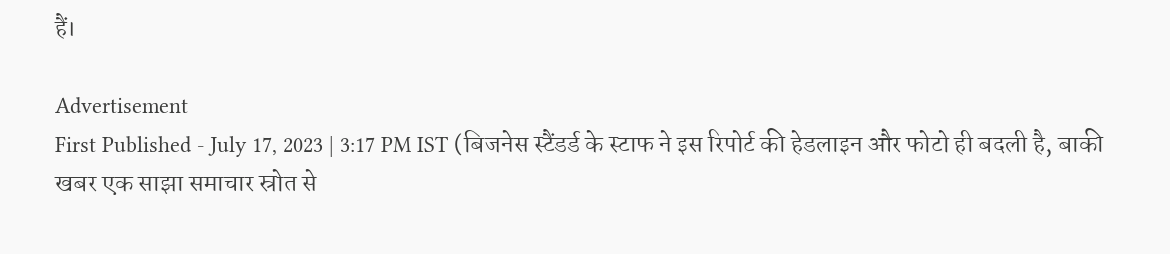हैं।

Advertisement
First Published - July 17, 2023 | 3:17 PM IST (बिजनेस स्टैंडर्ड के स्टाफ ने इस रिपोर्ट की हेडलाइन और फोटो ही बदली है, बाकी खबर एक साझा समाचार स्रोत से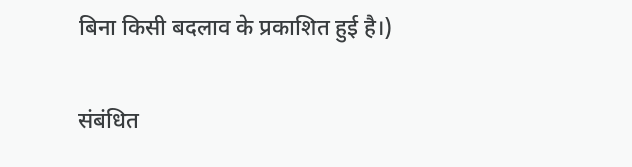बिना किसी बदलाव के प्रकाशित हुई है।)

संबंधित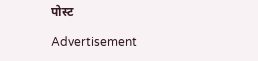पोस्ट

Advertisement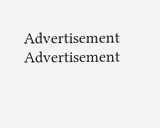Advertisement
Advertisement